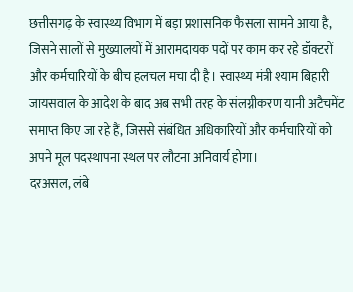छत्तीसगढ़ के स्वास्थ्य विभाग में बड़ा प्रशासनिक फैसला सामने आया है, जिसने सालों से मुख्यालयों में आरामदायक पदों पर काम कर रहे डॉक्टरों और कर्मचारियों के बीच हलचल मचा दी है। स्वास्थ्य मंत्री श्याम बिहारी जायसवाल के आदेश के बाद अब सभी तरह के संलग्नीकरण यानी अटैचमेंट समाप्त किए जा रहे हैं, जिससे संबंधित अधिकारियों और कर्मचारियों को अपने मूल पदस्थापना स्थल पर लौटना अनिवार्य होगा।
दरअसल, लंबे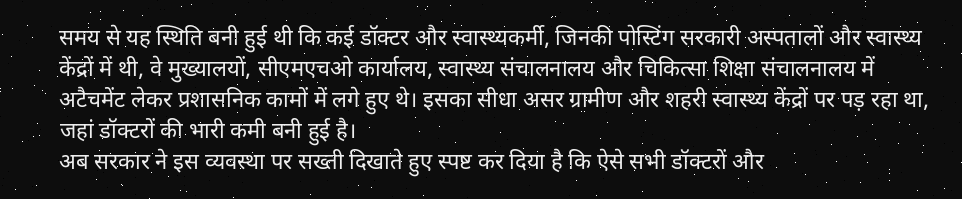समय से यह स्थिति बनी हुई थी कि कई डॉक्टर और स्वास्थ्यकर्मी, जिनकी पोस्टिंग सरकारी अस्पतालों और स्वास्थ्य केंद्रों में थी, वे मुख्यालयों, सीएमएचओ कार्यालय, स्वास्थ्य संचालनालय और चिकित्सा शिक्षा संचालनालय में अटैचमेंट लेकर प्रशासनिक कामों में लगे हुए थे। इसका सीधा असर ग्रामीण और शहरी स्वास्थ्य केंद्रों पर पड़ रहा था, जहां डॉक्टरों की भारी कमी बनी हुई है।
अब सरकार ने इस व्यवस्था पर सख्ती दिखाते हुए स्पष्ट कर दिया है कि ऐसे सभी डॉक्टरों और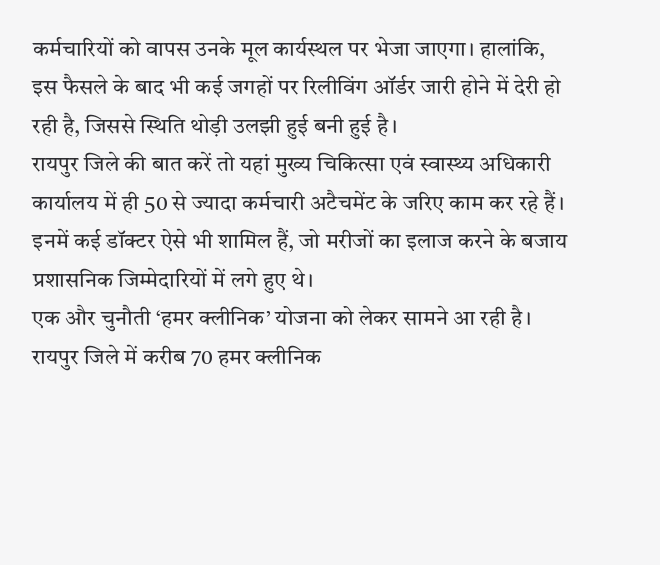कर्मचारियों को वापस उनके मूल कार्यस्थल पर भेजा जाएगा। हालांकि, इस फैसले के बाद भी कई जगहों पर रिलीविंग ऑर्डर जारी होने में देरी हो रही है, जिससे स्थिति थोड़ी उलझी हुई बनी हुई है।
रायपुर जिले की बात करें तो यहां मुख्य चिकित्सा एवं स्वास्थ्य अधिकारी कार्यालय में ही 50 से ज्यादा कर्मचारी अटैचमेंट के जरिए काम कर रहे हैं। इनमें कई डॉक्टर ऐसे भी शामिल हैं, जो मरीजों का इलाज करने के बजाय प्रशासनिक जिम्मेदारियों में लगे हुए थे।
एक और चुनौती ‘हमर क्लीनिक’ योजना को लेकर सामने आ रही है। रायपुर जिले में करीब 70 हमर क्लीनिक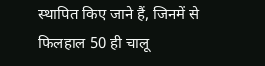स्थापित किए जाने हैं, जिनमें से फिलहाल 50 ही चालू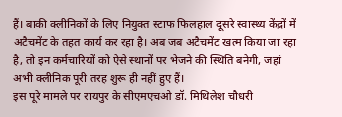हैं। बाकी क्लीनिकों के लिए नियुक्त स्टाफ फिलहाल दूसरे स्वास्थ्य केंद्रों में अटैचमेंट के तहत कार्य कर रहा है। अब जब अटैचमेंट खत्म किया जा रहा है, तो इन कर्मचारियों को ऐसे स्थानों पर भेजने की स्थिति बनेगी, जहां अभी क्लीनिक पूरी तरह शुरू ही नहीं हुए हैं।
इस पूरे मामले पर रायपुर के सीएमएचओ डॉ. मिथिलेश चौधरी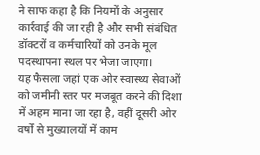ने साफ कहा है कि नियमों के अनुसार कार्रवाई की जा रही है और सभी संबंधित डॉक्टरों व कर्मचारियों को उनके मूल पदस्थापना स्थल पर भेजा जाएगा।
यह फैसला जहां एक ओर स्वास्थ्य सेवाओं को जमीनी स्तर पर मजबूत करने की दिशा में अहम माना जा रहा है, वहीं दूसरी ओर वर्षों से मुख्यालयों में काम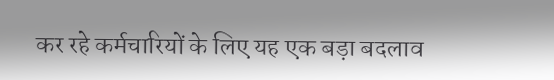कर रहे कर्मचारियों के लिए यह एक बड़ा बदलाव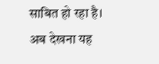साबित हो रहा है। अब देखना यह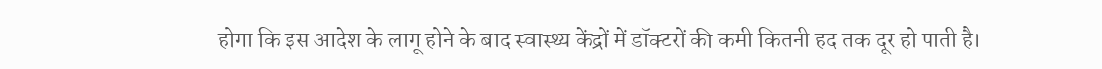होगा कि इस आदेश के लागू होने के बाद स्वास्थ्य केंद्रों में डॉक्टरों की कमी कितनी हद तक दूर हो पाती है।